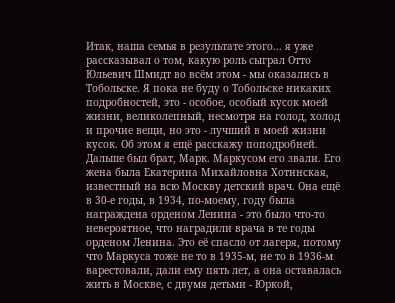Итак, наша семья в результате этого... я уже рассказывал о том, какую роль сыграл Отто Юльевич Шмидт во всём этом - мы оказались в Тобольске. Я пока не буду о Тобольске никаких подробностей, это - особое, особый кусок моей жизни, великолепный, несмотря на голод, холод и прочие вещи, но это - лучший в моей жизни кусок. Об этом я ещё расскажу поподробней.
Дальше был брат, Марк. Маркусом его звали. Его жена была Екатерина Михайловна Хотинская, известный на всю Москву детский врач. Она ещё в 30-е годы, в 1934, по-моему, году была награждена орденом Ленина - это было что-то невероятное, что наградили врача в те годы орденом Ленина. Это её спасло от лагеря, потому что Маркуса тоже не то в 1935-м, не то в 1936-м варестовали, дали ему пять лет, а она оставалась жить в Москве, с двумя детьми - Юркой,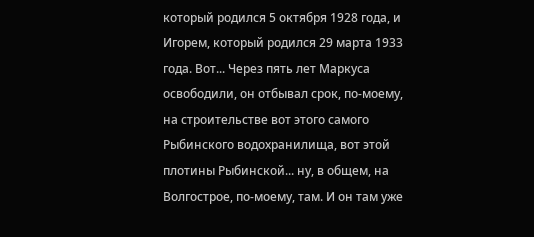который родился 5 октября 1928 года, и Игорем, который родился 29 марта 1933 года. Вот... Через пять лет Маркуса освободили, он отбывал срок, по-моему, на строительстве вот этого самого Рыбинского водохранилища, вот этой плотины Рыбинской... ну, в общем, на Волгострое, по-моему, там. И он там уже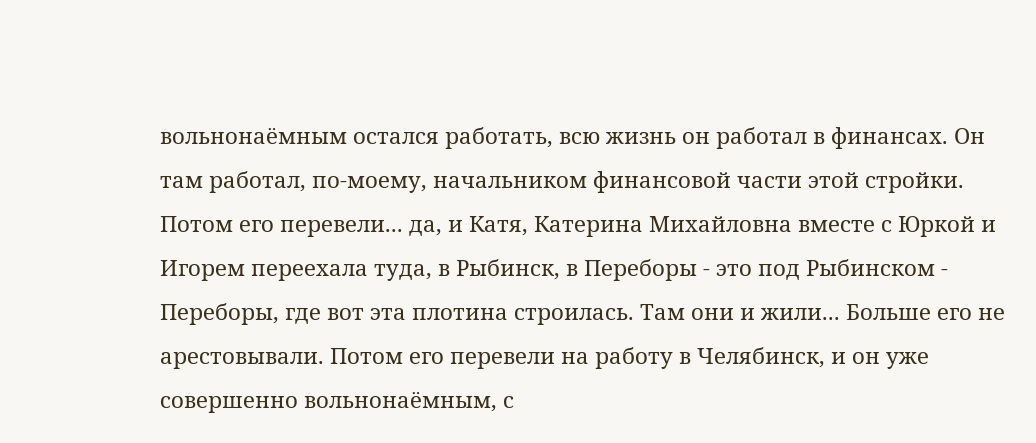вольнонаёмным остался работать, всю жизнь он работал в финансах. Он там работал, по-моему, начальником финансовой части этой стройки. Потом его перевели... да, и Катя, Катерина Михайловна вместе с Юркой и Игорем переехала туда, в Рыбинск, в Переборы - это под Рыбинском - Переборы, где вот эта плотина строилась. Там они и жили... Больше его не арестовывали. Потом его перевели на работу в Челябинск, и он уже совершенно вольнонаёмным, с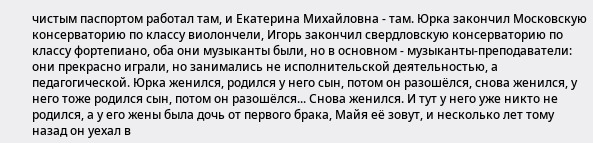чистым паспортом работал там, и Екатерина Михайловна - там. Юрка закончил Московскую консерваторию по классу виолончели, Игорь закончил свердловскую консерваторию по классу фортепиано, оба они музыканты были, но в основном - музыканты-преподаватели: они прекрасно играли, но занимались не исполнительской деятельностью, а педагогической. Юрка женился, родился у него сын, потом он разошёлся, снова женился, у него тоже родился сын, потом он разошёлся... Снова женился. И тут у него уже никто не родился, а у его жены была дочь от первого брака, Майя её зовут, и несколько лет тому назад он уехал в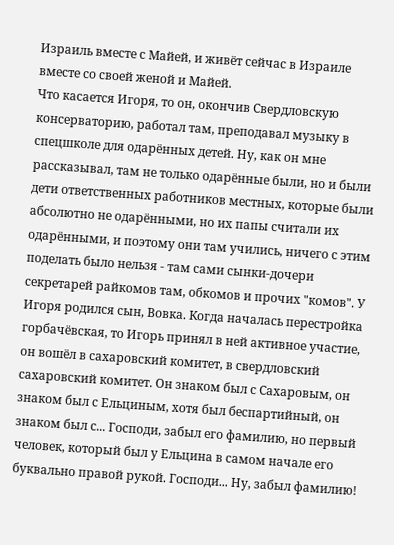Израиль вместе с Майей, и живёт сейчас в Израиле вместе со своей женой и Майей.
Что касается Игоря, то он, окончив Свердловскую консерваторию, работал там, преподавал музыку в спецшколе для одарённых детей. Ну, как он мне рассказывал, там не только одарённые были, но и были дети ответственных работников местных, которые были абсолютно не одарёнными, но их папы считали их одарёнными, и поэтому они там учились, ничего с этим поделать было нельзя - там сами сынки-дочери секретарей райкомов там, обкомов и прочих "комов". У Игоря родился сын, Вовка. Когда началась перестройка горбачёвская, то Игорь принял в ней активное участие, он вошёл в сахаровский комитет, в свердловский сахаровский комитет. Он знаком был с Сахаровым, он знаком был с Ельциным, хотя был беспартийный, он знаком был с... Господи, забыл его фамилию, но первый человек, который был у Ельцина в самом начале его буквально правой рукой. Господи... Ну, забыл фамилию!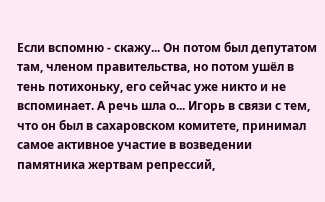Если вспомню - скажу... Он потом был депутатом там, членом правительства, но потом ушёл в тень потихоньку, его сейчас уже никто и не вспоминает. А речь шла о... Игорь в связи с тем, что он был в сахаровском комитете, принимал самое активное участие в возведении памятника жертвам репрессий,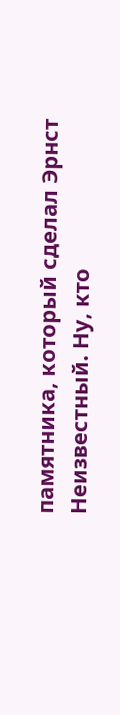памятника, который сделал Эрнст Неизвестный. Ну, кто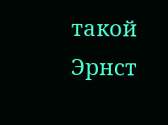такой Эрнст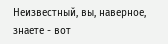Неизвестный, вы, наверное, знаете - вот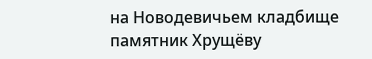на Новодевичьем кладбище памятник Хрущёву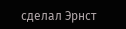сделал Эрнст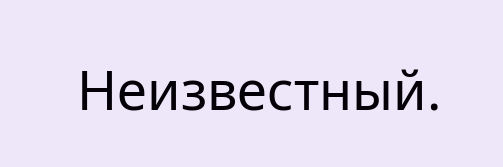Неизвестный.